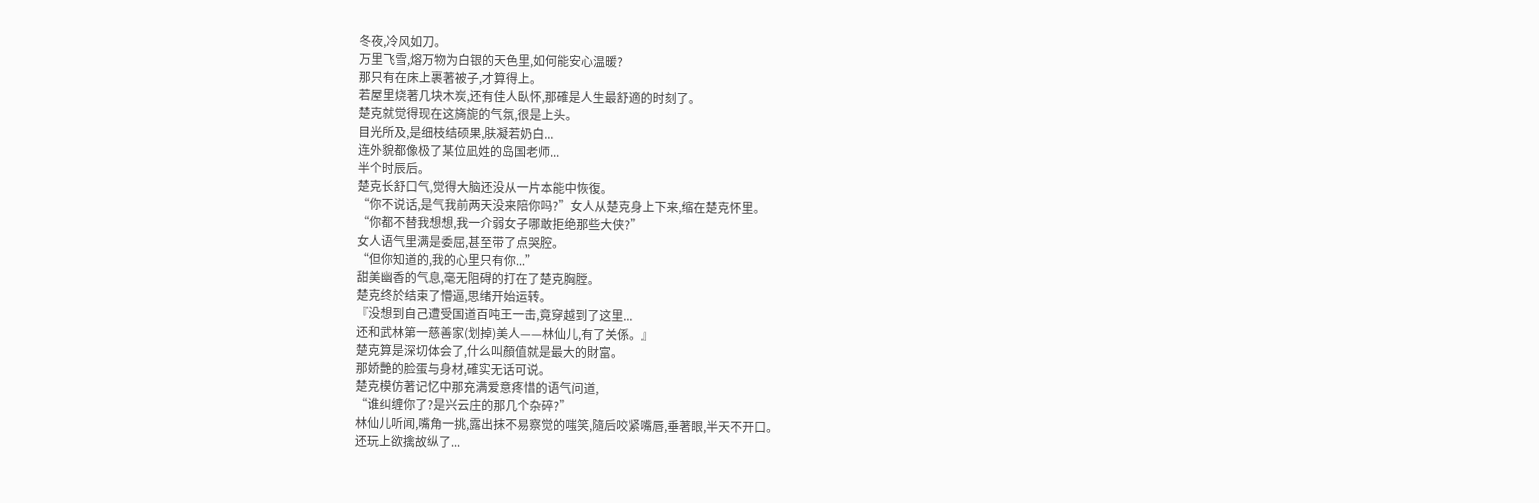冬夜,冷风如刀。
万里飞雪,熔万物为白银的天色里,如何能安心温暖?
那只有在床上裹著被子,才算得上。
若屋里烧著几块木炭,还有佳人臥怀,那確是人生最舒適的时刻了。
楚克就觉得现在这旖旎的气氛,很是上头。
目光所及,是细枝结硕果,肤凝若奶白...
连外貌都像极了某位凪姓的岛国老师...
半个时辰后。
楚克长舒口气,觉得大脑还没从一片本能中恢復。
“你不说话,是气我前两天没来陪你吗?”女人从楚克身上下来,缩在楚克怀里。
“你都不替我想想,我一介弱女子哪敢拒绝那些大侠?”
女人语气里满是委屈,甚至带了点哭腔。
“但你知道的,我的心里只有你...”
甜美幽香的气息,毫无阻碍的打在了楚克胸膛。
楚克终於结束了懵逼,思绪开始运转。
『没想到自己遭受国道百吨王一击,竟穿越到了这里...
还和武林第一慈善家(划掉)美人——林仙儿,有了关係。』
楚克算是深切体会了,什么叫顏值就是最大的財富。
那娇艷的脸蛋与身材,確实无话可说。
楚克模仿著记忆中那充满爱意疼惜的语气问道,
“谁纠缠你了?是兴云庄的那几个杂碎?”
林仙儿听闻,嘴角一挑,露出抹不易察觉的嗤笑,隨后咬紧嘴唇,垂著眼,半天不开口。
还玩上欲擒故纵了...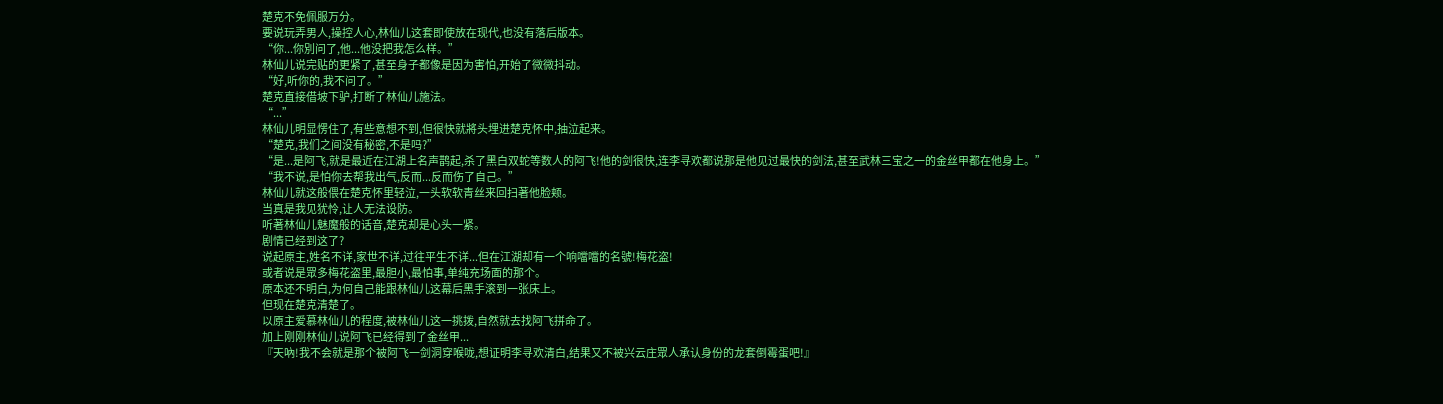楚克不免佩服万分。
要说玩弄男人,操控人心,林仙儿这套即使放在现代,也没有落后版本。
“你...你別问了,他...他没把我怎么样。”
林仙儿说完贴的更紧了,甚至身子都像是因为害怕,开始了微微抖动。
“好,听你的,我不问了。”
楚克直接借坡下驴,打断了林仙儿施法。
“...”
林仙儿明显愣住了,有些意想不到,但很快就將头埋进楚克怀中,抽泣起来。
“楚克,我们之间没有秘密,不是吗?”
“是...是阿飞,就是最近在江湖上名声鹊起,杀了黑白双蛇等数人的阿飞!他的剑很快,连李寻欢都说那是他见过最快的剑法,甚至武林三宝之一的金丝甲都在他身上。”
“我不说,是怕你去帮我出气,反而...反而伤了自己。”
林仙儿就这般偎在楚克怀里轻泣,一头软软青丝来回扫著他脸颊。
当真是我见犹怜,让人无法设防。
听著林仙儿魅魔般的话音,楚克却是心头一紧。
剧情已经到这了?
说起原主,姓名不详,家世不详,过往平生不详...但在江湖却有一个响噹噹的名號!梅花盗!
或者说是眾多梅花盗里,最胆小,最怕事,单纯充场面的那个。
原本还不明白,为何自己能跟林仙儿这幕后黑手滚到一张床上。
但现在楚克清楚了。
以原主爱慕林仙儿的程度,被林仙儿这一挑拨,自然就去找阿飞拼命了。
加上刚刚林仙儿说阿飞已经得到了金丝甲...
『天吶!我不会就是那个被阿飞一剑洞穿喉咙,想证明李寻欢清白,结果又不被兴云庄眾人承认身份的龙套倒霉蛋吧!』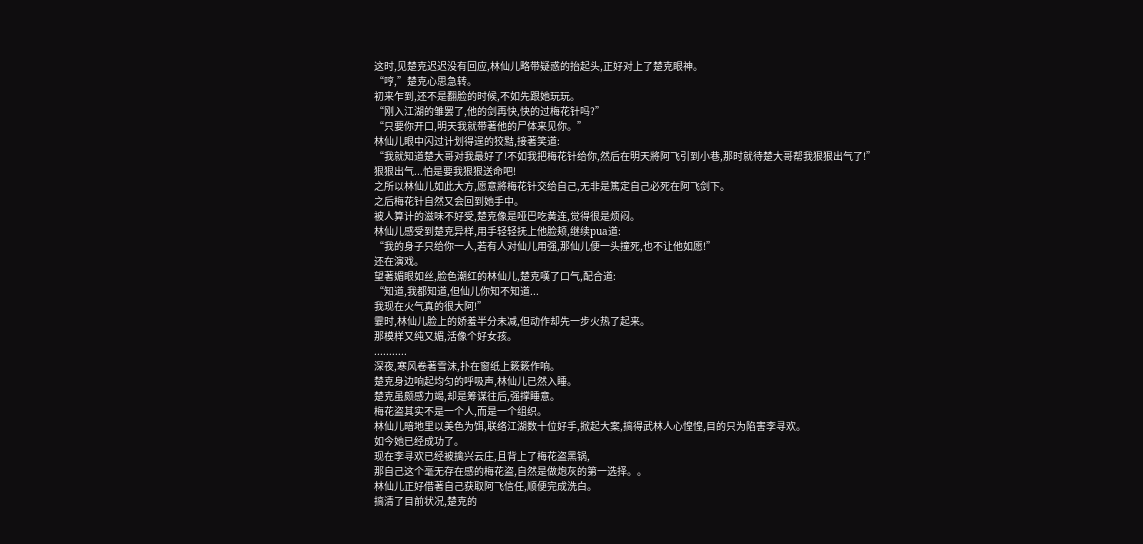这时,见楚克迟迟没有回应,林仙儿略带疑惑的抬起头,正好对上了楚克眼神。
“哼,”楚克心思急转。
初来乍到,还不是翻脸的时候,不如先跟她玩玩。
“刚入江湖的雏罢了,他的剑再快,快的过梅花针吗?”
“只要你开口,明天我就带著他的尸体来见你。”
林仙儿眼中闪过计划得逞的狡黠,接著笑道:
“我就知道楚大哥对我最好了!不如我把梅花针给你,然后在明天將阿飞引到小巷,那时就待楚大哥帮我狠狠出气了!”
狠狠出气...怕是要我狠狠送命吧!
之所以林仙儿如此大方,愿意將梅花针交给自己,无非是篤定自己必死在阿飞剑下。
之后梅花针自然又会回到她手中。
被人算计的滋味不好受,楚克像是哑巴吃黄连,觉得很是烦闷。
林仙儿感受到楚克异样,用手轻轻抚上他脸颊,继续pua道:
“我的身子只给你一人,若有人对仙儿用强,那仙儿便一头撞死,也不让他如愿!”
还在演戏。
望著媚眼如丝,脸色潮红的林仙儿,楚克嘆了口气,配合道:
“知道,我都知道,但仙儿你知不知道...
我现在火气真的很大阿!”
霎时,林仙儿脸上的娇羞半分未减,但动作却先一步火热了起来。
那模样又纯又媚,活像个好女孩。
...........
深夜,寒风卷著雪沫,扑在窗纸上簌簌作响。
楚克身边响起均匀的呼吸声,林仙儿已然入睡。
楚克虽颇感力竭,却是筹谋往后,强撑睡意。
梅花盗其实不是一个人,而是一个组织。
林仙儿暗地里以美色为饵,联络江湖数十位好手,掀起大案,搞得武林人心惶惶,目的只为陷害李寻欢。
如今她已经成功了。
现在李寻欢已经被擒兴云庄,且背上了梅花盗黑锅,
那自己这个毫无存在感的梅花盗,自然是做炮灰的第一选择。。
林仙儿正好借著自己获取阿飞信任,顺便完成洗白。
搞清了目前状况,楚克的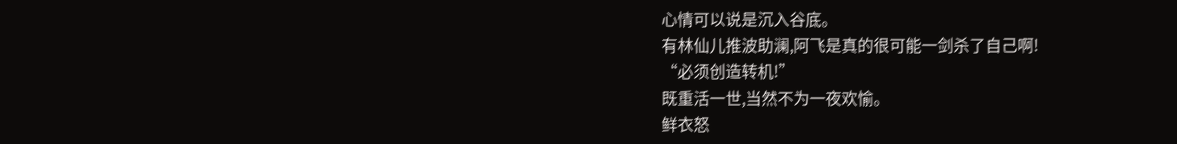心情可以说是沉入谷底。
有林仙儿推波助澜,阿飞是真的很可能一剑杀了自己啊!
“必须创造转机!”
既重活一世,当然不为一夜欢愉。
鲜衣怒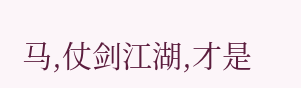马,仗剑江湖,才是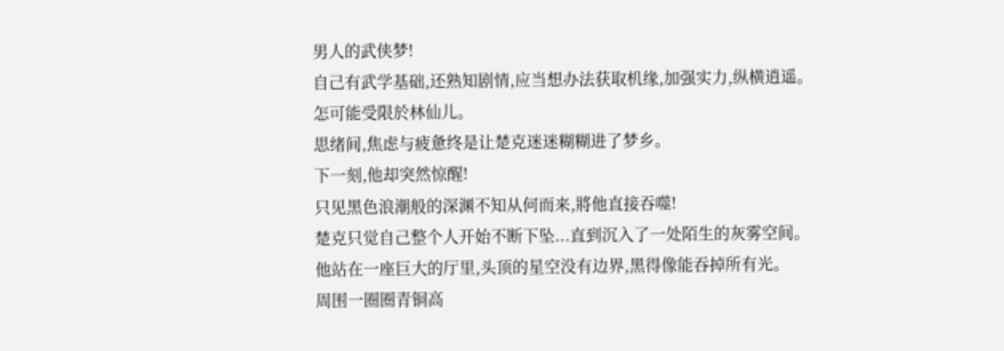男人的武侠梦!
自己有武学基础,还熟知剧情,应当想办法获取机缘,加强实力,纵横逍遥。
怎可能受限於林仙儿。
思绪间,焦虑与疲惫终是让楚克迷迷糊糊进了梦乡。
下一刻,他却突然惊醒!
只见黑色浪潮般的深渊不知从何而来,將他直接吞噬!
楚克只觉自己整个人开始不断下坠...直到沉入了一处陌生的灰雾空间。
他站在一座巨大的厅里,头顶的星空没有边界,黑得像能吞掉所有光。
周围一圈圈青铜高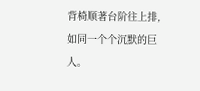背椅顺著台阶往上排,如同一个个沉默的巨人。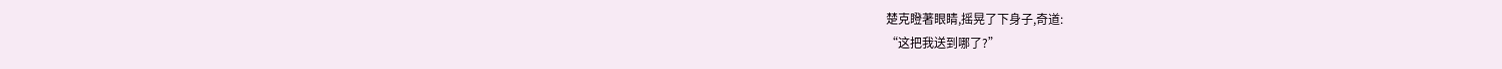楚克瞪著眼睛,摇晃了下身子,奇道:
“这把我送到哪了?”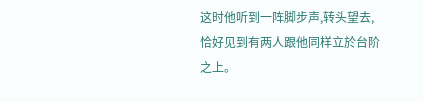这时他听到一阵脚步声,转头望去,恰好见到有两人跟他同样立於台阶之上。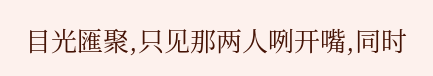目光匯聚,只见那两人咧开嘴,同时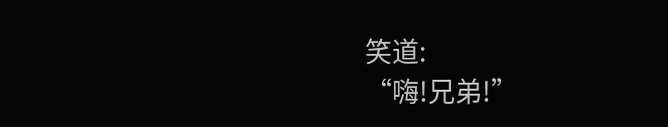笑道:
“嗨!兄弟!”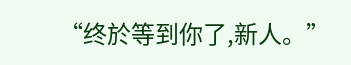“终於等到你了,新人。”